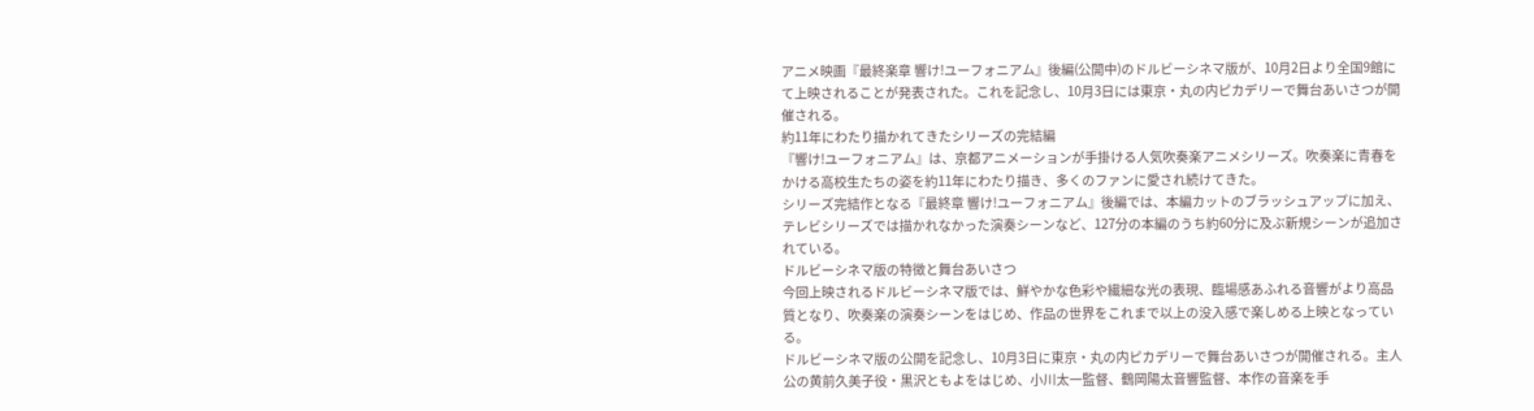アニメ映画『最終楽章 響け!ユーフォニアム』後編(公開中)のドルビーシネマ版が、10月2日より全国9館にて上映されることが発表された。これを記念し、10月3日には東京・丸の内ピカデリーで舞台あいさつが開催される。
約11年にわたり描かれてきたシリーズの完結編
『響け!ユーフォニアム』は、京都アニメーションが手掛ける人気吹奏楽アニメシリーズ。吹奏楽に青春をかける高校生たちの姿を約11年にわたり描き、多くのファンに愛され続けてきた。
シリーズ完結作となる『最終章 響け!ユーフォニアム』後編では、本編カットのブラッシュアップに加え、テレビシリーズでは描かれなかった演奏シーンなど、127分の本編のうち約60分に及ぶ新規シーンが追加されている。
ドルビーシネマ版の特徴と舞台あいさつ
今回上映されるドルビーシネマ版では、鮮やかな色彩や繊細な光の表現、臨場感あふれる音響がより高品質となり、吹奏楽の演奏シーンをはじめ、作品の世界をこれまで以上の没入感で楽しめる上映となっている。
ドルビーシネマ版の公開を記念し、10月3日に東京・丸の内ピカデリーで舞台あいさつが開催される。主人公の黄前久美子役・黒沢ともよをはじめ、小川太一監督、鶴岡陽太音響監督、本作の音楽を手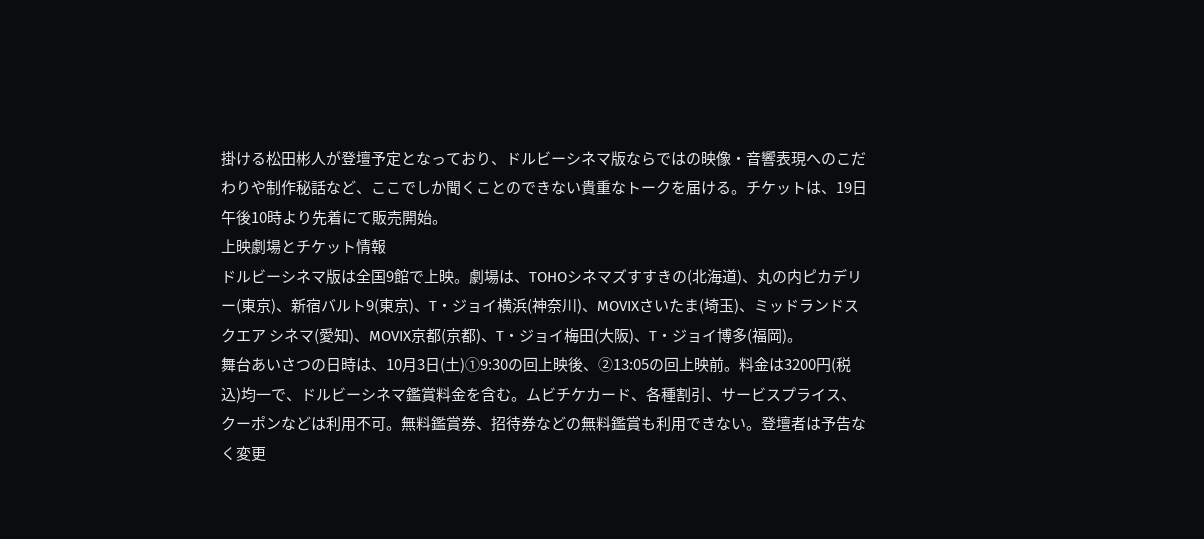掛ける松田彬人が登壇予定となっており、ドルビーシネマ版ならではの映像・音響表現へのこだわりや制作秘話など、ここでしか聞くことのできない貴重なトークを届ける。チケットは、19日午後10時より先着にて販売開始。
上映劇場とチケット情報
ドルビーシネマ版は全国9館で上映。劇場は、TOHOシネマズすすきの(北海道)、丸の内ピカデリー(東京)、新宿バルト9(東京)、T・ジョイ横浜(神奈川)、MOVIXさいたま(埼玉)、ミッドランドスクエア シネマ(愛知)、MOVIX京都(京都)、T・ジョイ梅田(大阪)、T・ジョイ博多(福岡)。
舞台あいさつの日時は、10月3日(土)①9:30の回上映後、②13:05の回上映前。料金は3200円(税込)均一で、ドルビーシネマ鑑賞料金を含む。ムビチケカード、各種割引、サービスプライス、クーポンなどは利用不可。無料鑑賞券、招待券などの無料鑑賞も利用できない。登壇者は予告なく変更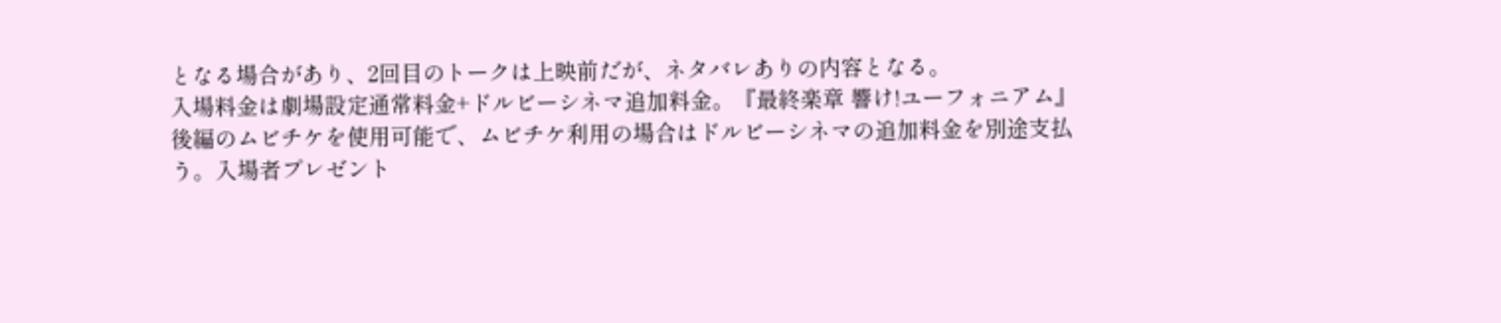となる場合があり、2回目のトークは上映前だが、ネタバレありの内容となる。
入場料金は劇場設定通常料金+ドルビーシネマ追加料金。『最終楽章 響け!ユーフォニアム』後編のムビチケを使用可能で、ムビチケ利用の場合はドルビーシネマの追加料金を別途支払う。入場者プレゼント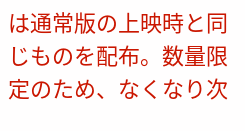は通常版の上映時と同じものを配布。数量限定のため、なくなり次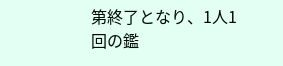第終了となり、1人1回の鑑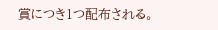賞につき1つ配布される。